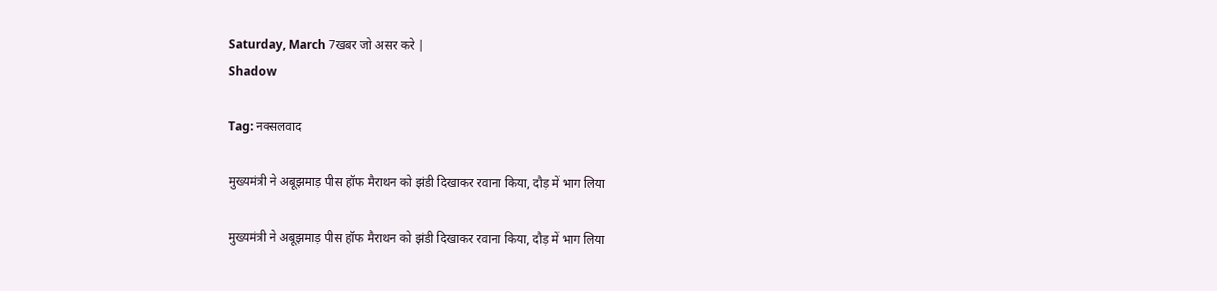Saturday, March 7खबर जो असर करे |
Shadow

Tag: नक्सलवाद

मुख्यमंत्री ने अबूझमाड़ पीस हॉफ मैराथन को झंडी दिखाकर रवाना किया, दौड़ में भाग लिया

मुख्यमंत्री ने अबूझमाड़ पीस हॉफ मैराथन को झंडी दिखाकर रवाना किया, दौड़ में भाग लिया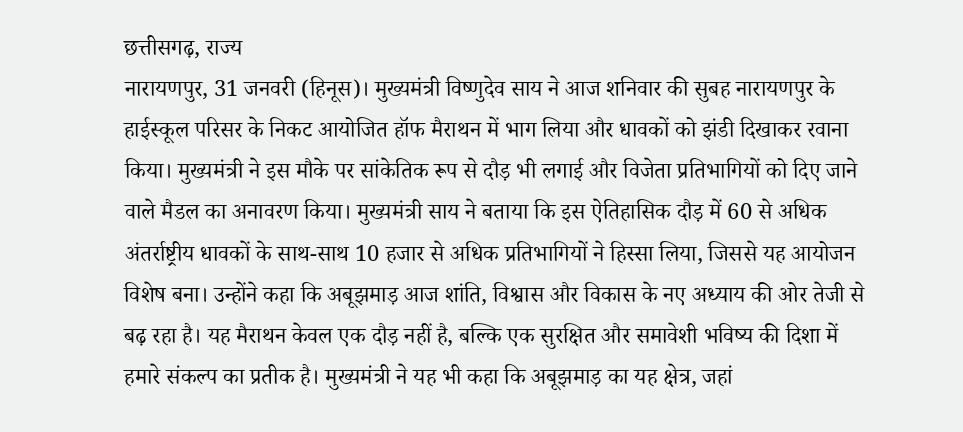छत्तीसगढ़, राज्य
नारायणपुर, 31 जनवरी (हिनूस)। मुख्यमंत्री विष्णुदेव साय ने आज शनिवार की सुबह नारायणपुर के हाईस्कूल परिसर के निकट आयोजित हॉफ मैराथन में भाग लिया और धावकों को झंडी दिखाकर रवाना किया। मुख्यमंत्री ने इस मौके पर सांकेतिक रूप से दौड़ भी लगाई और विजेता प्रतिभागियों को दिए जाने वाले मैडल का अनावरण किया। मुख्यमंत्री साय ने बताया कि इस ऐतिहासिक दौड़ में 60 से अधिक अंतर्राष्ट्रीय धावकों के साथ-साथ 10 हजार से अधिक प्रतिभागियों ने हिस्सा लिया, जिससे यह आयोजन विशेष बना। उन्होंने कहा कि अबूझमाड़ आज शांति, विश्वास और विकास के नए अध्याय की ओर तेजी से बढ़ रहा है। यह मैराथन केवल एक दौड़ नहीं है, बल्कि एक सुरक्षित और समावेशी भविष्य की दिशा में हमारे संकल्प का प्रतीक है। मुख्यमंत्री ने यह भी कहा कि अबूझमाड़ का यह क्षेत्र, जहां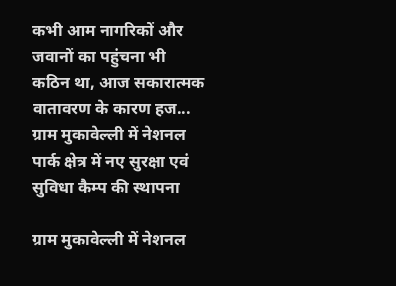कभी आम नागरिकों और जवानों का पहुंचना भी कठिन था, आज सकारात्मक वातावरण के कारण हज...
ग्राम मुकावेल्ली में नेशनल पार्क क्षेत्र में नए सुरक्षा एवं सुविधा कैम्प की स्थापना

ग्राम मुकावेल्ली में नेशनल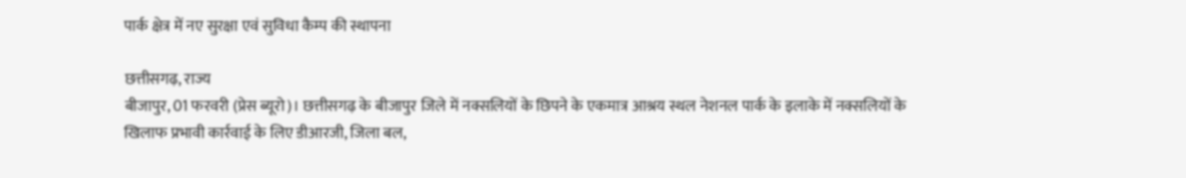पार्क क्षेत्र में नए सुरक्षा एवं सुविधा कैम्प की स्थापना

छत्तीसगढ़, राज्य
बीजापुर, 01 फरवरी (प्रेस ब्यूरो)। छत्तीसगढ़ के बीजापुर जिले में नक्सलियों के छिपने के एकमात्र आश्रय स्थल नेशनल पार्क के इलाके में नक्सलियों के खिलाफ प्रभावी कार्रवाई के लिए डीआरजी, जिला बल,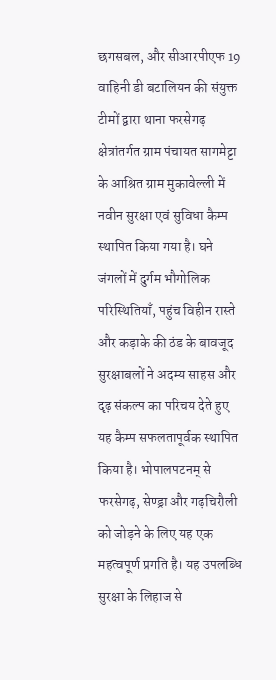छगसबल, और सीआरपीएफ 19 वाहिनी डी बटालियन की संयुक्त टीमों द्वारा थाना फरसेगढ़ क्षेत्रांतर्गत ग्राम पंचायत सागमेट्टा के आश्रित ग्राम मुकावेल्ली में नवीन सुरक्षा एवं सुविधा कैम्प स्थापित किया गया है। घने जंगलों में दुर्गम भौगोलिक परिस्थितियाँ, पहुंच विहीन रास्ते और कड़ाके की ठंड के बावजूद सुरक्षाबलों ने अदम्य साहस और दृढ़ संकल्प का परिचय देते हुए यह कैम्प सफलतापूर्वक स्थापित किया है। भोपालपटनम् से फरसेगढ़, सेण्ड्रा और गढ़चिरौली को जोड़ने के लिए यह एक महत्वपूर्ण प्रगति है। यह उपलब्धि सुरक्षा के लिहाज से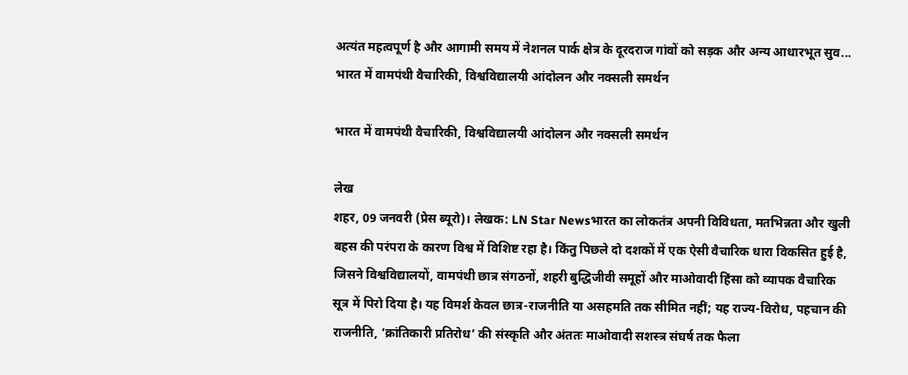अत्यंत महत्वपूर्ण है और आगामी समय में नेशनल पार्क क्षेत्र के दूरदराज गांवों को सड़क और अन्य आधारभूत सुव...
भारत में वामपंथी वैचारिकी, विश्वविद्यालयी आंदोलन और नक्सली समर्थन

भारत में वामपंथी वैचारिकी, विश्वविद्यालयी आंदोलन और नक्सली समर्थन

लेख
शहर, 09 जनवरी (प्रेस ब्यूरो)। लेखक: LN Star Newsभारत का लोकतंत्र अपनी विविधता, मतभिन्नता और खुली बहस की परंपरा के कारण विश्व में विशिष्ट रहा है। किंतु पिछले दो दशकों में एक ऐसी वैचारिक धारा विकसित हुई है, जिसने विश्वविद्यालयों, वामपंथी छात्र संगठनों, शहरी बुद्धिजीवी समूहों और माओवादी हिंसा को व्यापक वैचारिक सूत्र में पिरो दिया है। यह विमर्श केवल छात्र-राजनीति या असहमति तक सीमित नहीं; यह राज्य-विरोध, पहचान की राजनीति, ‘क्रांतिकारी प्रतिरोध’ की संस्कृति और अंततः माओवादी सशस्त्र संघर्ष तक फैला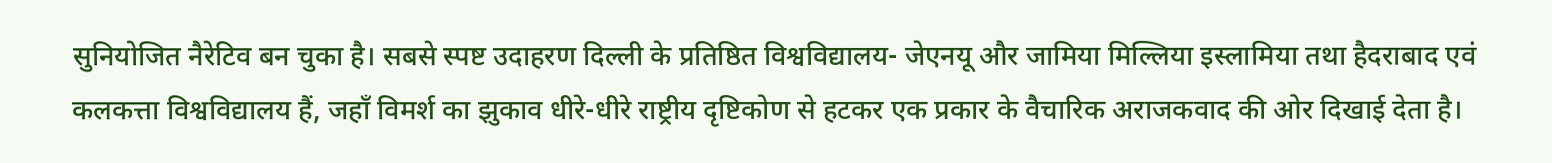सुनियोजित नैरेटिव बन चुका है। सबसे स्पष्ट उदाहरण दिल्ली के प्रतिष्ठित विश्वविद्यालय- जेएनयू और जामिया मिल्लिया इस्लामिया तथा हैदराबाद एवं कलकत्ता विश्वविद्यालय हैं, जहाँ विमर्श का झुकाव धीरे-धीरे राष्ट्रीय दृष्टिकोण से हटकर एक प्रकार के वैचारिक अराजकवाद की ओर दिखाई देता है।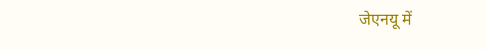जेएनयू में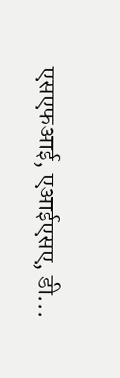एसएफआई, एआईएसए, डी...